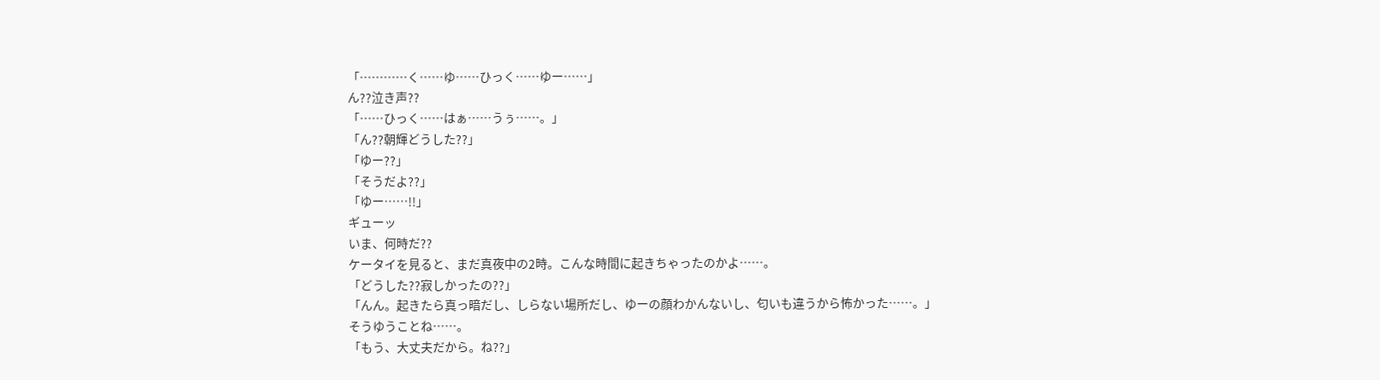「…………く……ゆ……ひっく……ゆー……」
ん??泣き声??
「……ひっく……はぁ……うぅ……。」
「ん??朝輝どうした??」
「ゆー??」
「そうだよ??」
「ゆー……!!」
ギューッ
いま、何時だ??
ケータイを見ると、まだ真夜中の2時。こんな時間に起きちゃったのかよ……。
「どうした??寂しかったの??」
「んん。起きたら真っ暗だし、しらない場所だし、ゆーの顔わかんないし、匂いも違うから怖かった……。」
そうゆうことね……。
「もう、大丈夫だから。ね??」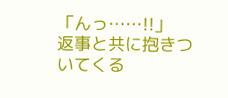「んっ……!!」
返事と共に抱きついてくる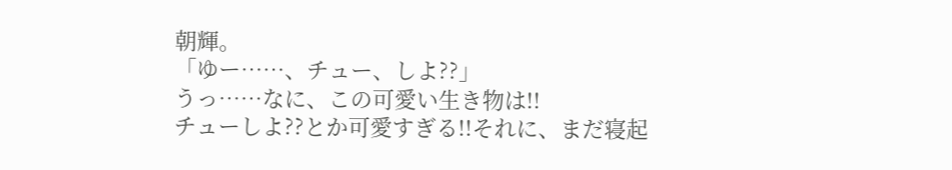朝輝。
「ゆー……、チュー、しよ??」
うっ……なに、この可愛い生き物は!!
チューしよ??とか可愛すぎる!!それに、まだ寝起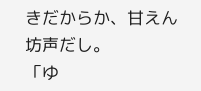きだからか、甘えん坊声だし。
「ゆ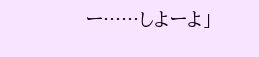ー……しよーよ」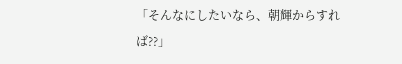「そんなにしたいなら、朝輝からすれば??」